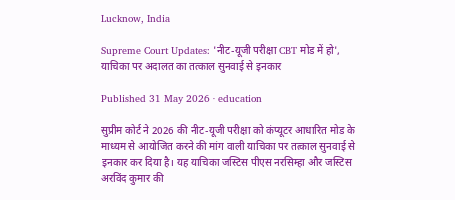Lucknow, India

Supreme Court Updates: 'नीट-यूजी परीक्षा CBT मोड में हो', याचिका पर अदालत का तत्काल सुनवाई से इनकार

Published 31 May 2026 · education

सुप्रीम कोर्ट ने 2026 की नीट-यूजी परीक्षा को कंप्यूटर आधारित मोड के माध्यम से आयोजित करने की मांग वाली याचिका पर तत्काल सुनवाई से इनकार कर दिया है। यह याचिका जस्टिस पीएस नरसिम्हा और जस्टिस अरविंद कुमार की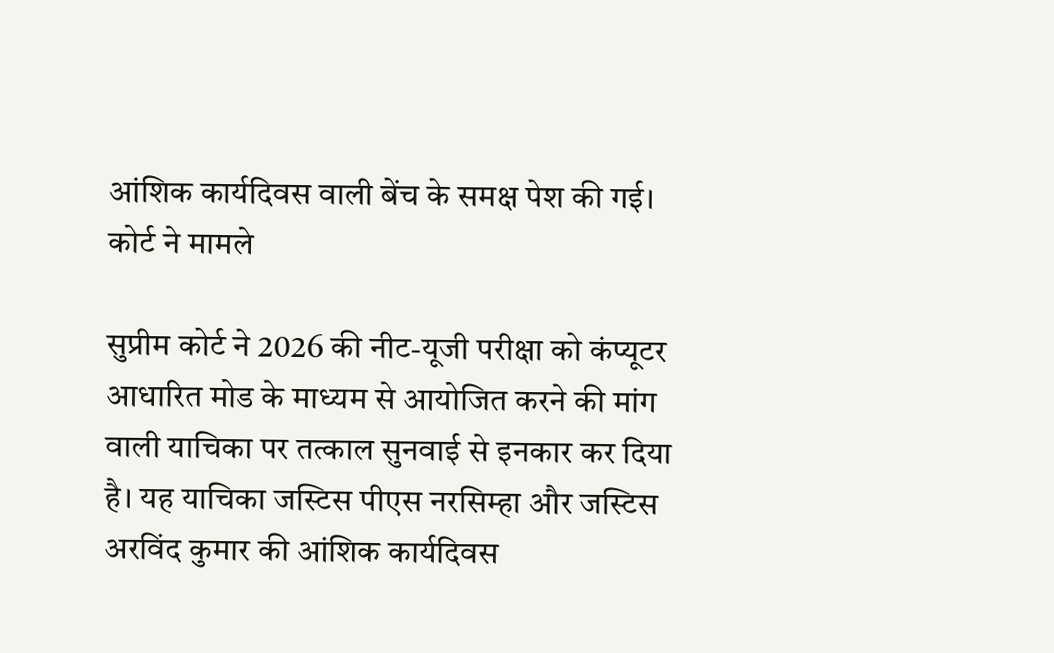आंशिक कार्यदिवस वाली बेंच के समक्ष पेश की गई। कोर्ट ने मामले

सुप्रीम कोर्ट ने 2026 की नीट-यूजी परीक्षा को कंप्यूटर आधारित मोड के माध्यम से आयोजित करने की मांग वाली याचिका पर तत्काल सुनवाई से इनकार कर दिया है। यह याचिका जस्टिस पीएस नरसिम्हा और जस्टिस अरविंद कुमार की आंशिक कार्यदिवस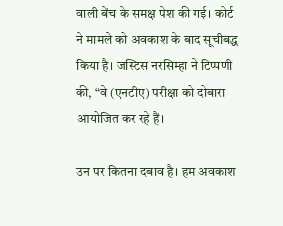वाली बेंच के समक्ष पेश की गई। कोर्ट ने मामले को अवकाश के बाद सूचीबद्ध किया है। जस्टिस नरसिम्हा ने टिप्पणी की, “वे (एनटीए) परीक्षा को दोबारा आयोजित कर रहे हैं।

उन पर कितना दबाव है। हम अवकाश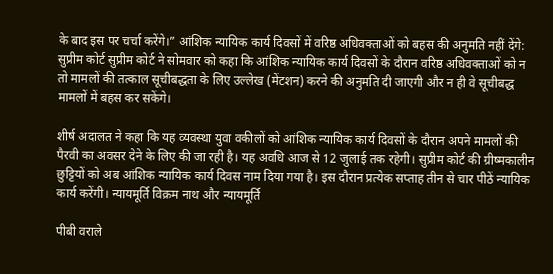के बाद इस पर चर्चा करेंगे।” आंशिक न्यायिक कार्य दिवसों में वरिष्ठ अधिवक्ताओं को बहस की अनुमति नहीं देंगे: सुप्रीम कोर्ट सुप्रीम कोर्ट ने सोमवार को कहा कि आंशिक न्यायिक कार्य दिवसों के दौरान वरिष्ठ अधिवक्ताओं को न तो मामलों की तत्काल सूचीबद्धता के लिए उल्लेख (मेंटशन) करने की अनुमति दी जाएगी और न ही वे सूचीबद्ध मामलों में बहस कर सकेंगे।

शीर्ष अदालत ने कहा कि यह व्यवस्था युवा वकीलों को आंशिक न्यायिक कार्य दिवसों के दौरान अपने मामलों की पैरवी का अवसर देने के लिए की जा रही है। यह अवधि आज से 12 जुलाई तक रहेगी। सुप्रीम कोर्ट की ग्रीष्मकालीन छुट्टियों को अब आंशिक न्यायिक कार्य दिवस नाम दिया गया है। इस दौरान प्रत्येक सप्ताह तीन से चार पीठें न्यायिक कार्य करेंगी। न्यायमूर्ति विक्रम नाथ और न्यायमूर्ति

पीबी वराले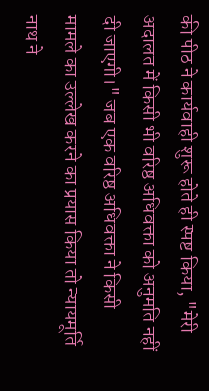की पीठ ने कार्यवाही शुरू होते ही स्पष्ट किया, "मेरी अदालत में किसी भी वरिष्ठ अधिवक्ता को अनुमति नहीं दी जाएगी।" जब एक वरिष्ठ अधिवक्ता ने किसी मामले का उल्लेख करने का प्रयास किया तो न्यायमूर्ति नाथ ने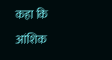कहा कि आंशिक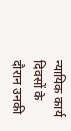न्यायिक कार्य दिवसों के दौरान उनकी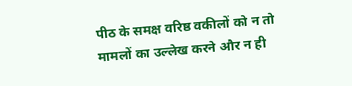पीठ के समक्ष वरिष्ठ वकीलों को न तो मामलों का उल्लेख करने और न ही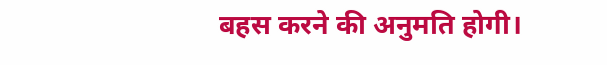बहस करने की अनुमति होगी।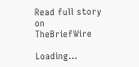Read full story on TheBriefWire

Loading…